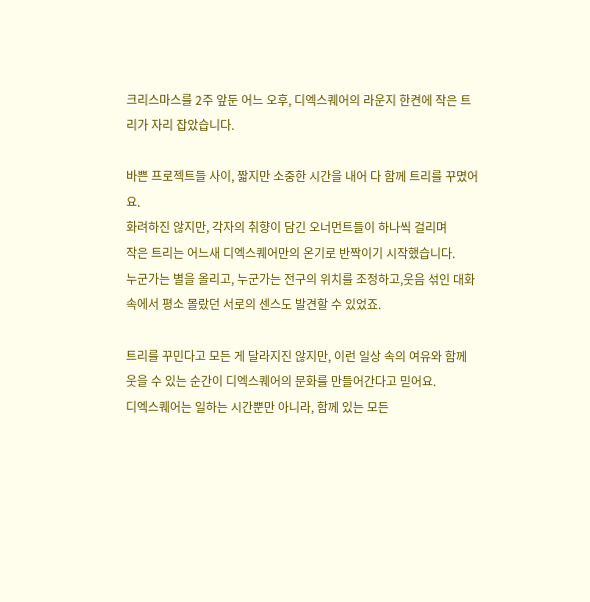크리스마스를 2주 앞둔 어느 오후, 디엑스퀘어의 라운지 한켠에 작은 트리가 자리 잡았습니다.

바쁜 프로젝트들 사이, 짧지만 소중한 시간을 내어 다 함께 트리를 꾸몄어요.
화려하진 않지만, 각자의 취향이 담긴 오너먼트들이 하나씩 걸리며
작은 트리는 어느새 디엑스퀘어만의 온기로 반짝이기 시작했습니다.
누군가는 별을 올리고, 누군가는 전구의 위치를 조정하고,웃음 섞인 대화 속에서 평소 몰랐던 서로의 센스도 발견할 수 있었죠.

트리를 꾸민다고 모든 게 달라지진 않지만, 이런 일상 속의 여유와 함께 웃을 수 있는 순간이 디엑스퀘어의 문화를 만들어간다고 믿어요.
디엑스퀘어는 일하는 시간뿐만 아니라, 함께 있는 모든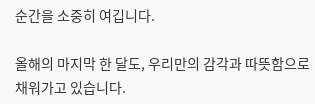순간을 소중히 여깁니다.

올해의 마지막 한 달도, 우리만의 감각과 따뜻함으로 채워가고 있습니다.